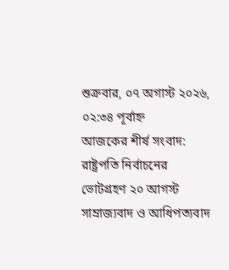শুক্রবার, ০৭ অগাস্ট ২০২৬, ০২:৩৪ পূর্বাহ্ন
আজকের শীর্ষ সংবাদ:
রাষ্ট্রপতি নির্বাচনের ভোটগ্রহণ ২০ আগস্ট সাম্রাজ্যবাদ ও আধিপত্যবাদ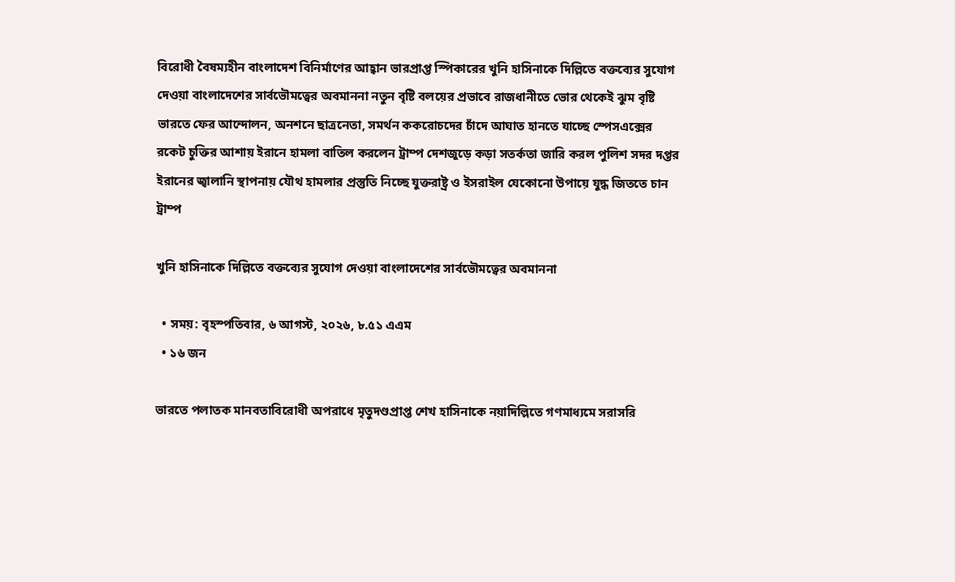বিরোধী বৈষম্যহীন বাংলাদেশ বিনির্মাণের আহ্বান ভারপ্রাপ্ত স্পিকারের খুনি হাসিনাকে দিল্লিতে বক্তব্যের সুযোগ দেওয়া বাংলাদেশের সার্বভৌমত্বের অবমাননা নতুন বৃষ্টি বলয়ের প্রভাবে রাজধানীতে ভোর থেকেই ঝুম বৃষ্টি ভারতে ফের আন্দোলন, অনশনে ছাত্রনেতা, সমর্থন ককরোচদের চাঁদে আঘাত হানতে যাচ্ছে স্পেসএক্সের রকেট চুক্তির আশায় ইরানে হামলা বাতিল করলেন ট্রাম্প দেশজুড়ে কড়া সতর্কতা জারি করল পুলিশ সদর দপ্তর ইরানের জ্বালানি স্থাপনায় যৌথ হামলার প্রস্তুতি নিচ্ছে যুক্তরাষ্ট্র ও ইসরাইল যেকোনো উপায়ে যুদ্ধ জিততে চান ট্রাম্প

খুনি হাসিনাকে দিল্লিতে বক্তব্যের সুযোগ দেওয়া বাংলাদেশের সার্বভৌমত্বের অবমাননা

  • সময়: বৃহস্পতিবার, ৬ আগস্ট, ২০২৬, ৮.৫১ এএম
  • ১৬ জন

ভারতে পলাতক মানবতাবিরোধী অপরাধে মৃতুদণ্ডপ্রাপ্ত শেখ হাসিনাকে নয়াদিল্লিতে গণমাধ্যমে সরাসরি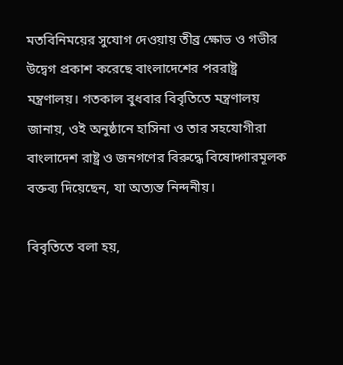মতবিনিময়ের সুযোগ দেওয়ায় তীব্র ক্ষোভ ও গভীর উদ্বেগ প্রকাশ করেছে বাংলাদেশের পররাষ্ট্র মন্ত্রণালয়। গতকাল বুধবার বিবৃতিতে মন্ত্রণালয় জানায়, ওই অনুষ্ঠানে হাসিনা ও তার সহযোগীরা বাংলাদেশ রাষ্ট্র ও জনগণের বিরুদ্ধে বিষোদ্গারমূলক বক্তব্য দিয়েছেন, যা অত্যন্ত নিন্দনীয়।

বিবৃতিতে বলা হয়,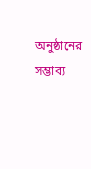অনুষ্ঠানের সম্ভাব্য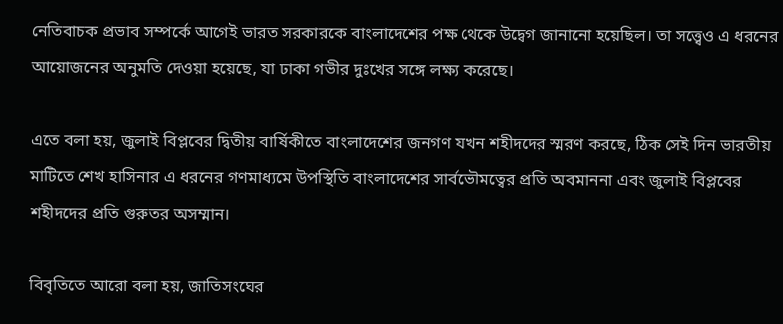নেতিবাচক প্রভাব সম্পর্কে আগেই ভারত সরকারকে বাংলাদেশের পক্ষ থেকে উদ্বেগ জানানো হয়েছিল। তা সত্ত্বেও এ ধরনের আয়োজনের অনুমতি দেওয়া হয়েছে, যা ঢাকা গভীর দুঃখের সঙ্গে লক্ষ্য করেছে।

এতে বলা হয়, জুলাই বিপ্লবের দ্বিতীয় বার্ষিকীতে বাংলাদেশের জনগণ যখন শহীদদের স্মরণ করছে, ঠিক সেই দিন ভারতীয় মাটিতে শেখ হাসিনার এ ধরনের গণমাধ্যমে উপস্থিতি বাংলাদেশের সার্বভৌমত্বের প্রতি অবমাননা এবং জুলাই বিপ্লবের শহীদদের প্রতি গুরুতর অসম্মান।

বিবৃতিতে আরো বলা হয়, জাতিসংঘের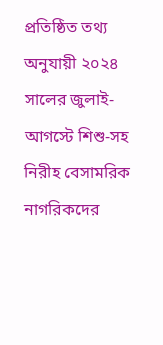প্রতিষ্ঠিত তথ্য অনুযায়ী ২০২৪ সালের জুলাই-আগস্টে শিশু-সহ নিরীহ বেসামরিক নাগরিকদের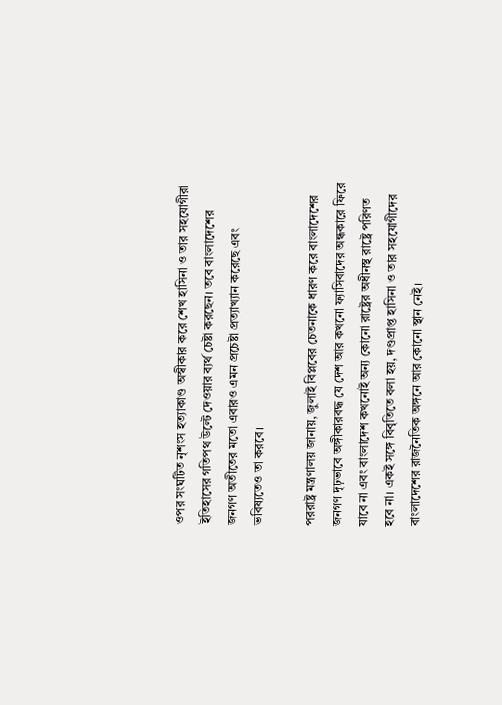ওপর সংঘটিত নৃশংস হত্যাকাণ্ড অস্বীকার করে শেখ হাসিনা ও তার সহযোগীরা ইতিহাসের গতিপথ উল্টে দেওয়ার ব্যর্থ চেষ্টা করছেন। তবে বাংলাদেশের জনগণ অতীতের মতো এবারও এমন প্রচেষ্টা প্রত্যাখ্যান করেছে এবং ভবিষ্যতেও তা করবে।

পররাষ্ট্র মন্ত্রণালয় জানায়, জুলাই বিপ্লবের চেতনাকে ধারণ করে বাংলাদেশের জনগণ দৃঢ়ভাবে অঙ্গীকারবদ্ধ যে দেশ আর কখনো ফ্যাসিবাদের অন্ধকারে ফিরে যাবে না এবং বাংলাদেশ কখনোই অন্য কোনো রাষ্ট্রের অধীনস্থ রাষ্ট্রে পরিণত হবে না। একই সঙ্গে বিবৃতিতে বলা হয়, দণ্ডপ্রাপ্ত হাসিনা ও তার সহযোগীদের বাংলাদেশের রাজনৈতিক অঙ্গনে আর কোনো স্থান নেই।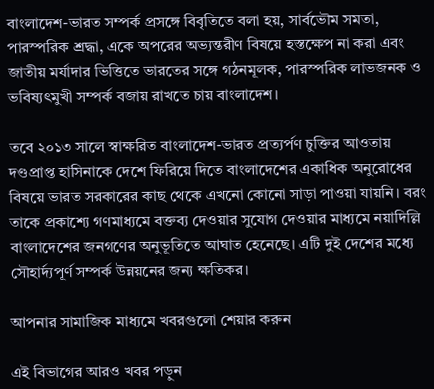বাংলাদেশ-ভারত সম্পর্ক প্রসঙ্গে বিবৃতিতে বলা হয়, সার্বভৌম সমতা, পারস্পরিক শ্রদ্ধা, একে অপরের অভ্যন্তরীণ বিষয়ে হস্তক্ষেপ না করা এবং জাতীয় মর্যাদার ভিত্তিতে ভারতের সঙ্গে গঠনমূলক, পারস্পরিক লাভজনক ও ভবিষ্যৎমুখী সম্পর্ক বজায় রাখতে চায় বাংলাদেশ।

তবে ২০১৩ সালে স্বাক্ষরিত বাংলাদেশ-ভারত প্রত্যর্পণ চুক্তির আওতায় দণ্ডপ্রাপ্ত হাসিনাকে দেশে ফিরিয়ে দিতে বাংলাদেশের একাধিক অনুরোধের বিষয়ে ভারত সরকারের কাছ থেকে এখনো কোনো সাড়া পাওয়া যায়নি। বরং তাকে প্রকাশ্যে গণমাধ্যমে বক্তব্য দেওয়ার সুযোগ দেওয়ার মাধ্যমে নয়াদিল্লি বাংলাদেশের জনগণের অনুভূতিতে আঘাত হেনেছে। এটি দুই দেশের মধ্যে সৌহার্দ্যপূর্ণ সম্পর্ক উন্নয়নের জন্য ক্ষতিকর।

আপনার সামাজিক মাধ্যমে খবরগুলো শেয়ার করুন

এই বিভাগের আরও খবর পড়ুন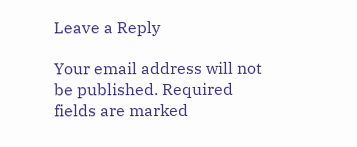Leave a Reply

Your email address will not be published. Required fields are marked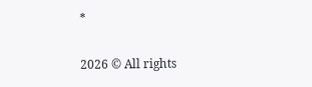*

2026 © All rights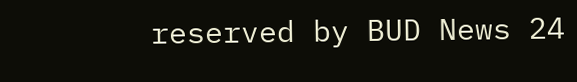reserved by BUD News 24